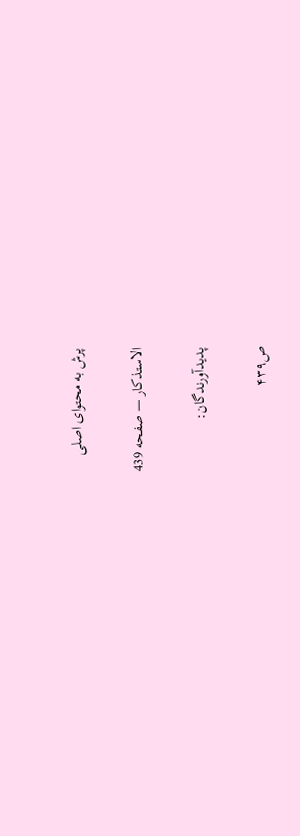پرش به محتوای اصلی

الاستذكار — صفحه 439

پدیدآورندگان:

ص۴۳۹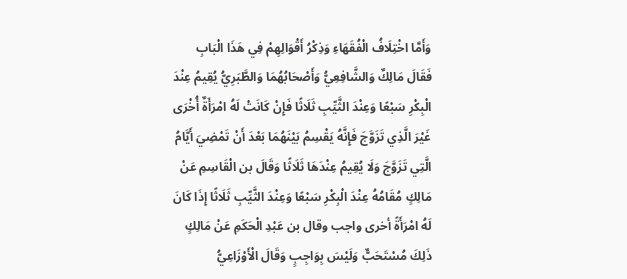وَأَمَّا اخْتِلَافُ الْفُقَهَاءِ وَذِكْرُ أَقْوَالِهِمْ فِي هَذَا الْبَابِ فَقَالَ مَالِكٌ وَالشَّافِعِيُّ وَأَصْحَابُهُمَا وَالطَّبَرِيُّ يُقِيمُ عِنْدَ الْبِكْرِ سَبْعًا وَعِنْدَ الثَّيِّبِ ثَلَاثًا فَإِنْ كَانَتْ لَهُ امْرَأَةٌ أُخْرَى غَيْرَ الَّذِي تَزَوَّجَ فَإِنَّهُ يَقْسِمُ بَيْنَهُمَا بَعْدَ أَنْ تَمْضِيَ أَيَّامُ الَّتِي تَزَوَّجَ وَلَا يُقِيمُ عِنْدَهَا ثَلَاثًا وَقَالَ بن الْقَاسِمِ عَنْ مَالِكٍ مُقَامُهُ عِنْدَ الْبِكْرِ سَبْعًا وَعِنْدَ الثَّيِّبِ ثَلَاثًا إِذَا كَانَ لَهُ امْرَأَةً أخرى واجب وقال بن عَبْدِ الْحَكَمِ عَنْ مَالِكٍ ذَلِكَ مُسْتَحَبٌّ وَلَيْسَ بِوَاجِبٍ وَقَالَ الْأَوْزَاعِيُّ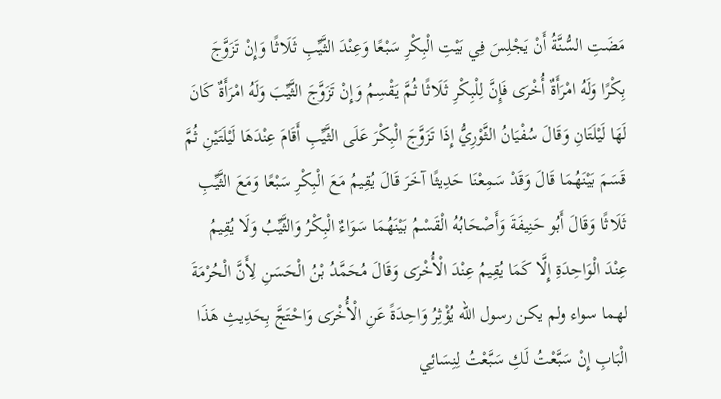مَضَتِ السُّنَّةُ أَنْ يَجْلِسَ فِي بَيْتِ الْبِكْرِ سَبْعًا وَعِنْدَ الثَّيِّبِ ثَلَاثًا وَإِنْ تَزَوَّجَ بِكْرًا وَلَهُ امْرَأَةٌ أُخْرَى فَإِنَّ لِلْبِكْرِ ثَلَاثًا ثُمَّ يَقْسِمُ وَإِنْ تَزَوَّجَ الثَّيِّبَ وَلَهُ امْرَأَةٌ كَانَ لَهَا لَيْلَتَانِ وَقَالَ سُفْيَانُ الثَّوْرِيُّ إِذَا تَزَوَّجَ الْبِكْرَ عَلَى الثَّيِّبِ أَقَامَ عِنْدَهَا لَيْلَتَيْنِ ثُمَّ قَسَمَ بَيْنَهُمَا قَالَ وَقَدْ سَمِعْنَا حَدِيثًا آخَرَ قَالَ يُقِيمُ مَعَ الْبِكْرِ سَبْعًا وَمَعَ الثَّيِّبِ ثَلَاثًا وَقَالَ أَبُو حَنِيفَةَ وَأَصْحَابُهُ الْقَسْمُ بَيْنَهُمَا سَوَاءٌ الْبِكْرُ وَالثَّيِّبُ وَلَا يُقِيمُ عِنْدَ الْوَاحِدَةِ إِلَّا كَمَا يُقِيمُ عِنْدَ الْأُخْرَى وَقَالَ مُحَمَّدُ بْنُ الْحَسَنِ لِأَنَّ الْحُرْمَةَ لهما سواء ولم يكن رسول الله يُؤْثِرُ وَاحِدَةً عَنِ الْأُخْرَى وَاحْتَجَّ بِحَدِيثِ هَذَا الْبَابِ إِنْ سَبَّعْتُ لَكِ سَبَّعْتُ لِنِسَائِي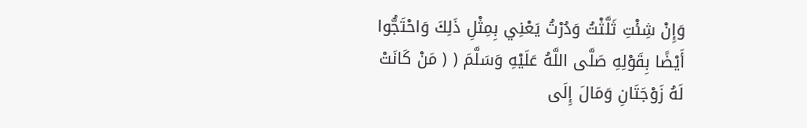وَإِنْ شِئْتِ ثَلَّثْتُ وَدُرْتُ يَعْنِي بِمِثْلِ ذَلِكَ وَاحْتَجُّوا أَيْضًا بِقَوْلِهِ صَلَّى اللَّهُ عَلَيْهِ وَسَلَّمَ ( ( مَنْ كَانَتْ لَهُ زَوْجَتَانِ وَمَالَ إِلَى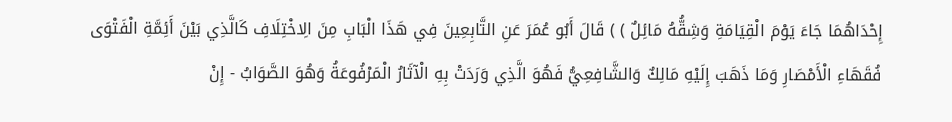إِحْدَاهُمَا جَاءَ يَوْمَ الْقِيَامَةِ وَشِقُّهُ مَائِلٌ ) ) قَالَ أَبُو عُمَرَ عَنِ التَّابِعِينَ فِي هَذَا الْبَابِ مِنَ الِاخْتِلَافِ كَالَّذِي بَيْنَ أَئِمَّةِ الْفَتْوَى فُقَهَاءِ الْأَمْصَارِ وَمَا ذَهَبَ إِلَيْهِ مَالِكٌ وَالشَّافِعِيُّ فَهُوَ الَّذِي وَرَدَتْ بِهِ الْآثَارُ الْمَرْفُوعَةُ وَهُوَ الصَّوَابُ - إِنْ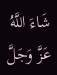شَاءَ اللَّهُ عَزَّ وَجَلَّ